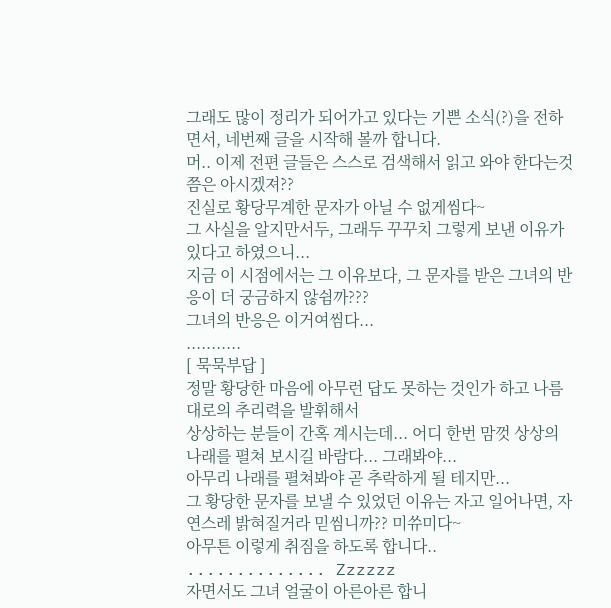그래도 많이 정리가 되어가고 있다는 기쁜 소식(?)을 전하면서, 네번째 글을 시작해 볼까 합니다.
머.. 이제 전편 글들은 스스로 검색해서 읽고 와야 한다는것 쯤은 아시겠져??
진실로 황당무계한 문자가 아닐 수 없게씸다~
그 사실을 알지만서두, 그래두 꾸꾸치 그렇게 보낸 이유가 있다고 하였으니...
지금 이 시점에서는 그 이유보다, 그 문자를 받은 그녀의 반응이 더 궁금하지 않쉼까???
그녀의 반응은 이거여씸다...
...........
[ 묵묵부답 ]
정말 황당한 마음에 아무런 답도 못하는 것인가 하고 나름대로의 추리력을 발휘해서
상상하는 분들이 간혹 계시는데... 어디 한번 맘껏 상상의 나래를 펼쳐 보시길 바람다... 그래봐야...
아무리 나래를 펼쳐봐야 곧 추락하게 될 테지만...
그 황당한 문자를 보낼 수 있었던 이유는 자고 일어나면, 자연스레 밝혀질거라 믿씸니까?? 미쓔미다~
아무튼 이렇게 취짐을 하도록 합니다..
.............. Zzzzzz
자면서도 그녀 얼굴이 아른아른 합니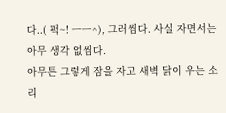다..( 퍽~! ㅡㅡ^), 그러씸다. 사실 자면서는 아무 생각 없씸다.
아무튼 그렇게 잠을 자고 새벽 닭이 우는 소리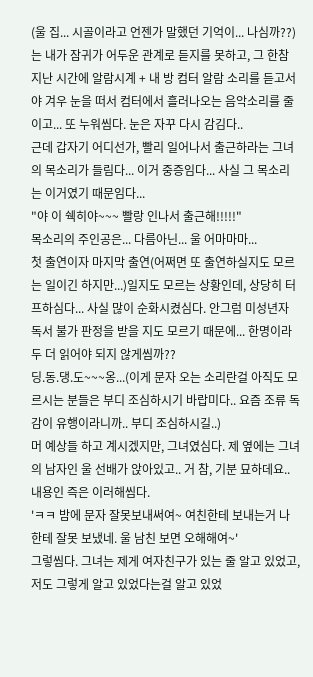(울 집... 시골이라고 언젠가 말했던 기억이... 나심까??)는 내가 잠귀가 어두운 관계로 듣지를 못하고, 그 한참 지난 시간에 알람시계 + 내 방 컴터 알람 소리를 듣고서야 겨우 눈을 떠서 컴터에서 흘러나오는 음악소리를 줄이고... 또 누워씸다. 눈은 자꾸 다시 감김다..
근데 갑자기 어디선가, 빨리 일어나서 출근하라는 그녀의 목소리가 들림다... 이거 중증임다... 사실 그 목소리는 이거였기 때문임다...
"야 이 쉑히야~~~ 빨랑 인나서 출근해!!!!!"
목소리의 주인공은... 다름아닌... 울 어마마마...
첫 출연이자 마지막 출연(어쩌면 또 출연하실지도 모르는 일이긴 하지만...)일지도 모르는 상황인데, 상당히 터프하심다... 사실 많이 순화시켰심다. 안그럼 미성년자 독서 불가 판정을 받을 지도 모르기 때문에... 한명이라두 더 읽어야 되지 않게씸까??
딩.동.댕.도~~~옹...(이게 문자 오는 소리란걸 아직도 모르시는 분들은 부디 조심하시기 바랍미다.. 요즘 조류 독감이 유행이라니까.. 부디 조심하시길..)
머 예상들 하고 계시겠지만, 그녀였심다. 제 옆에는 그녀의 남자인 울 선배가 앉아있고.. 거 참, 기분 묘하데요..
내용인 즉은 이러해씸다.
'ㅋㅋ 밤에 문자 잘못보내써여~ 여친한테 보내는거 나한테 잘못 보냈네. 울 남친 보면 오해해여~'
그렇씸다. 그녀는 제게 여자친구가 있는 줄 알고 있었고, 저도 그렇게 알고 있었다는걸 알고 있었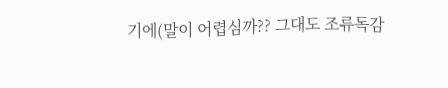기에(말이 어렵심까?? 그대도 조류독감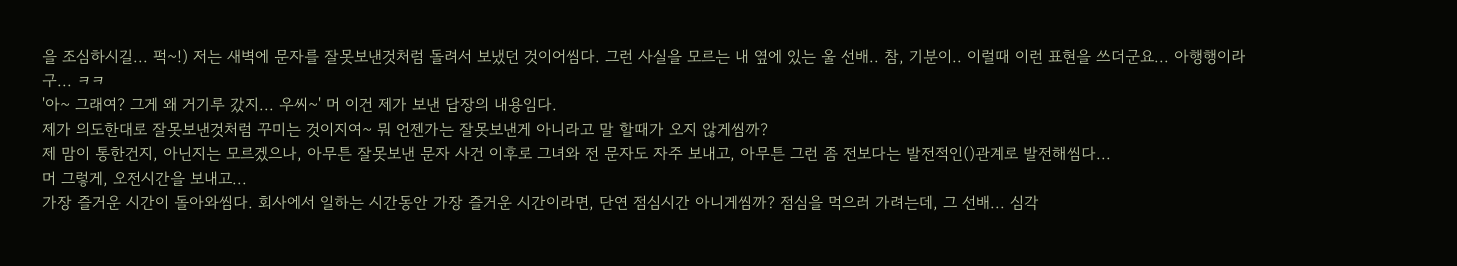을 조심하시길... 퍽~!) 저는 새벽에 문자를 잘못보낸것처럼 돌려서 보냈던 것이어씸다. 그런 사실을 모르는 내 옆에 있는 울 선배.. 참, 기분이.. 이럴때 이런 표현을 쓰더군요... 아행행이라구... ㅋㅋ
'아~ 그래여? 그게 왜 거기루 갔지... 우씨~' 머 이건 제가 보낸 답장의 내용임다.
제가 의도한대로 잘못보낸것처럼 꾸미는 것이지여~ 뭐 언젠가는 잘못보낸게 아니라고 말 할때가 오지 않게씸까?
제 맘이 통한건지, 아닌지는 모르겠으나, 아무튼 잘못보낸 문자 사건 이후로 그녀와 전 문자도 자주 보내고, 아무튼 그런 좀 전보다는 발전적인()관계로 발전해씸다...
머 그렇게, 오전시간을 보내고...
가장 즐거운 시간이 돌아와씸다. 회사에서 일하는 시간동안 가장 즐거운 시간이라면, 단연 점심시간 아니게씸까? 점심을 먹으러 가려는데, 그 선배... 심각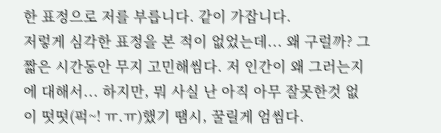한 표정으로 저를 부릅니다. 같이 가잡니다.
저렇게 심각한 표정을 본 적이 없었는데... 왜 구럴까? 그 짧은 시간동안 무지 고민해씸다. 저 인간이 왜 그러는지에 대해서... 하지만, 뭐 사실 난 아직 아무 잘못한것 없이 떳떳(퍽~! ㅠ.ㅠ)했기 땜시, 꿀릴게 엄씸다.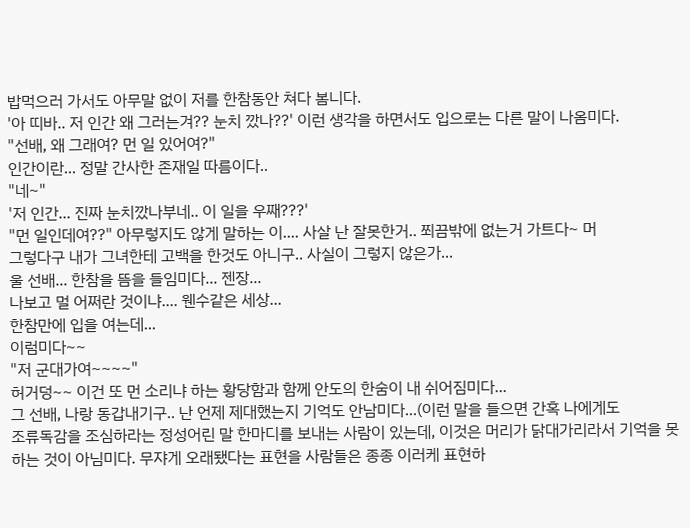밥먹으러 가서도 아무말 없이 저를 한참동안 쳐다 봄니다.
'아 띠바.. 저 인간 왜 그러는겨?? 눈치 깠나??' 이런 생각을 하면서도 입으로는 다른 말이 나옴미다.
"선배, 왜 그래여? 먼 일 있어여?"
인간이란... 정말 간사한 존재일 따름이다..
"네~"
'저 인간... 진짜 눈치깠나부네.. 이 일을 우째???'
"먼 일인데여??" 아무렇지도 않게 말하는 이.... 사살 난 잘못한거.. 쬐끔밖에 없는거 가트다~ 머
그렇다구 내가 그녀한테 고백을 한것도 아니구.. 사실이 그렇지 않은가...
울 선배... 한참을 뜸을 들임미다... 젠장...
나보고 멀 어쩌란 것이냐.... 웬수같은 세상...
한참만에 입을 여는데...
이럼미다~~
"저 군대가여~~~~"
허거덩~~ 이건 또 먼 소리냐 하는 황당함과 함께 안도의 한숨이 내 쉬어짐미다...
그 선배, 나랑 동갑내기구.. 난 언제 제대했는지 기억도 안남미다...(이런 말을 들으면 간혹 나에게도
조류독감을 조심하라는 정성어린 말 한마디를 보내는 사람이 있는데, 이것은 머리가 닭대가리라서 기억을 못하는 것이 아님미다. 무쟈게 오래됐다는 표현을 사람들은 종종 이러케 표현하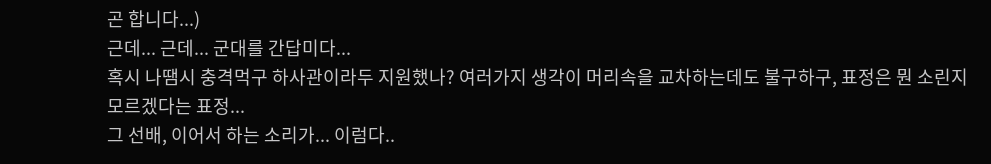곤 합니다...)
근데... 근데... 군대를 간답미다...
혹시 나땜시 충격먹구 하사관이라두 지원했나? 여러가지 생각이 머리속을 교차하는데도 불구하구, 표정은 뭔 소린지 모르겠다는 표정...
그 선배, 이어서 하는 소리가... 이럼다..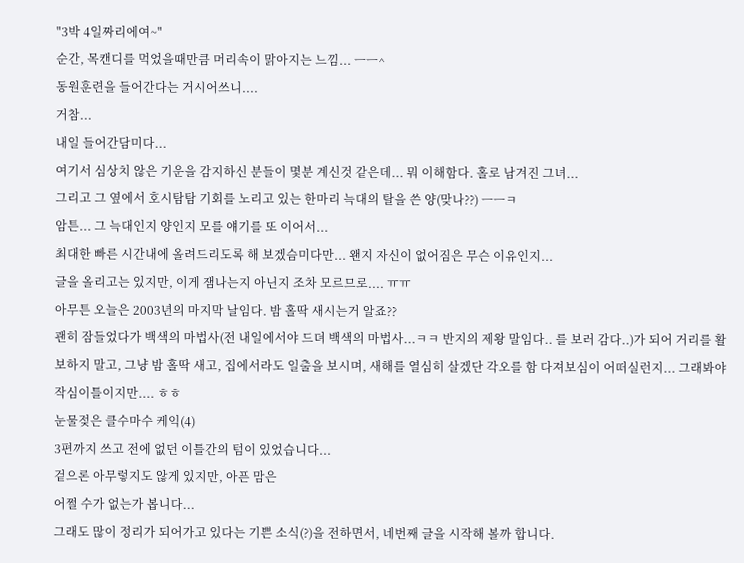"3박 4일짜리에여~"
순간, 목캔디를 먹었을때만큼 머리속이 맑아지는 느낌... ㅡㅡ^
동원훈련을 들어간다는 거시어쓰니....
거참...
내일 들어간담미다...
여기서 심상치 않은 기운을 감지하신 분들이 몇분 계신것 같은데... 뭐 이해함다. 홀로 남겨진 그녀...
그리고 그 옆에서 호시탐탐 기회를 노리고 있는 한마리 늑대의 탈을 쓴 양(맞나??) ㅡㅡㅋ
암튼... 그 늑대인지 양인지 모를 얘기를 또 이어서...
최대한 빠른 시간내에 올려드리도록 해 보겠슴미다만... 왠지 자신이 없어짐은 무슨 이유인지...
글을 올리고는 있지만, 이게 잼나는지 아닌지 조차 모르므로.... ㅠㅠ
아무튼 오늘은 2003년의 마지막 날임다. 밤 홀딱 새시는거 알죠??
괜히 잠들었다가 백색의 마법사(전 내일에서야 드뎌 백색의 마법사...ㅋㅋ 반지의 제왕 말임다.. 를 보러 감다..)가 되어 거리를 활보하지 말고, 그냥 밤 홀딱 새고, 집에서라도 일출을 보시며, 새해를 열심히 살겠단 각오를 함 다져보심이 어떠실런지... 그래봐야 작심이틀이지만.... ㅎㅎ
눈물젖은 클수마수 케익(4)
3편까지 쓰고 전에 없던 이틀간의 텀이 있었습니다...
겉으론 아무렇지도 않게 있지만, 아픈 맘은
어쩔 수가 없는가 봅니다...
그래도 많이 정리가 되어가고 있다는 기쁜 소식(?)을 전하면서, 네번째 글을 시작해 볼까 합니다.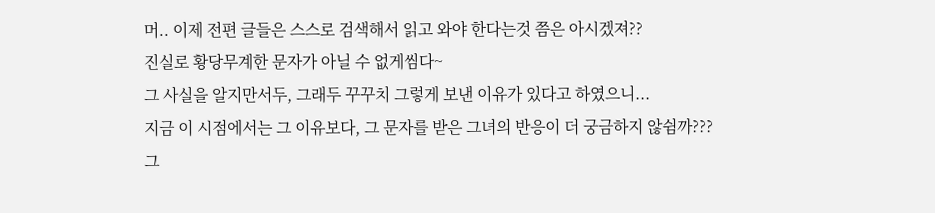머.. 이제 전편 글들은 스스로 검색해서 읽고 와야 한다는것 쯤은 아시겠져??
진실로 황당무계한 문자가 아닐 수 없게씸다~
그 사실을 알지만서두, 그래두 꾸꾸치 그렇게 보낸 이유가 있다고 하였으니...
지금 이 시점에서는 그 이유보다, 그 문자를 받은 그녀의 반응이 더 궁금하지 않쉼까???
그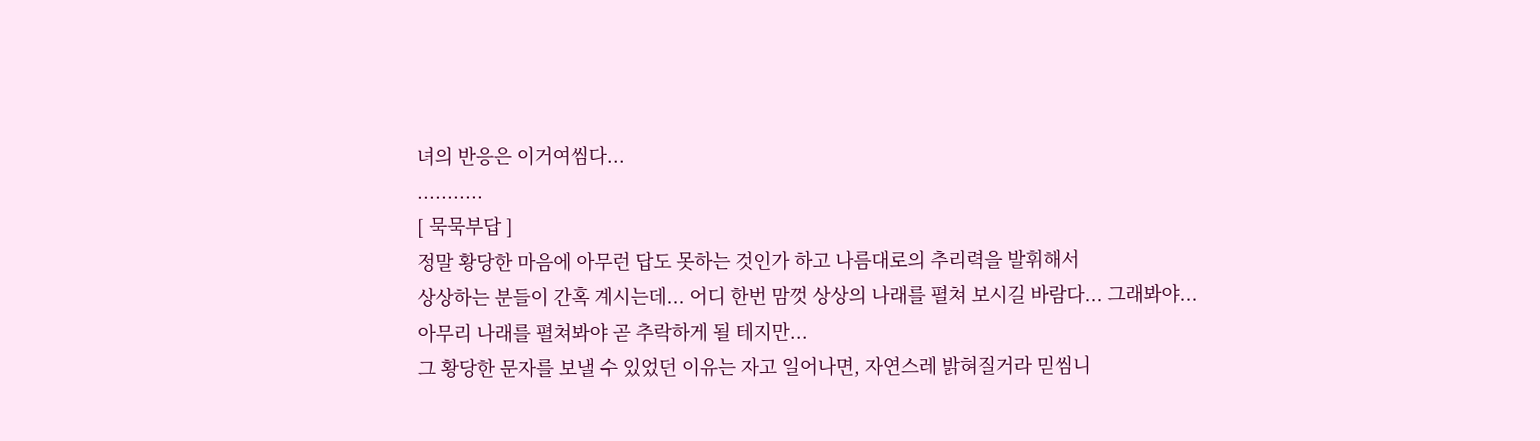녀의 반응은 이거여씸다...
...........
[ 묵묵부답 ]
정말 황당한 마음에 아무런 답도 못하는 것인가 하고 나름대로의 추리력을 발휘해서
상상하는 분들이 간혹 계시는데... 어디 한번 맘껏 상상의 나래를 펼쳐 보시길 바람다... 그래봐야...
아무리 나래를 펼쳐봐야 곧 추락하게 될 테지만...
그 황당한 문자를 보낼 수 있었던 이유는 자고 일어나면, 자연스레 밝혀질거라 믿씸니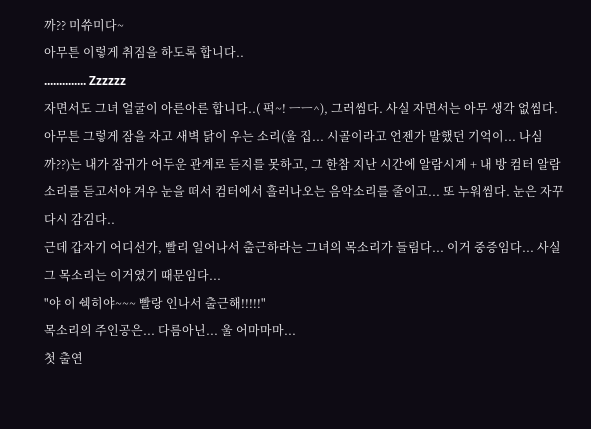까?? 미쓔미다~
아무튼 이렇게 취짐을 하도록 합니다..
.............. Zzzzzz
자면서도 그녀 얼굴이 아른아른 합니다..( 퍽~! ㅡㅡ^), 그러씸다. 사실 자면서는 아무 생각 없씸다.
아무튼 그렇게 잠을 자고 새벽 닭이 우는 소리(울 집... 시골이라고 언젠가 말했던 기억이... 나심까??)는 내가 잠귀가 어두운 관계로 듣지를 못하고, 그 한참 지난 시간에 알람시계 + 내 방 컴터 알람 소리를 듣고서야 겨우 눈을 떠서 컴터에서 흘러나오는 음악소리를 줄이고... 또 누워씸다. 눈은 자꾸 다시 감김다..
근데 갑자기 어디선가, 빨리 일어나서 출근하라는 그녀의 목소리가 들림다... 이거 중증임다... 사실 그 목소리는 이거였기 때문임다...
"야 이 쉑히야~~~ 빨랑 인나서 출근해!!!!!"
목소리의 주인공은... 다름아닌... 울 어마마마...
첫 출연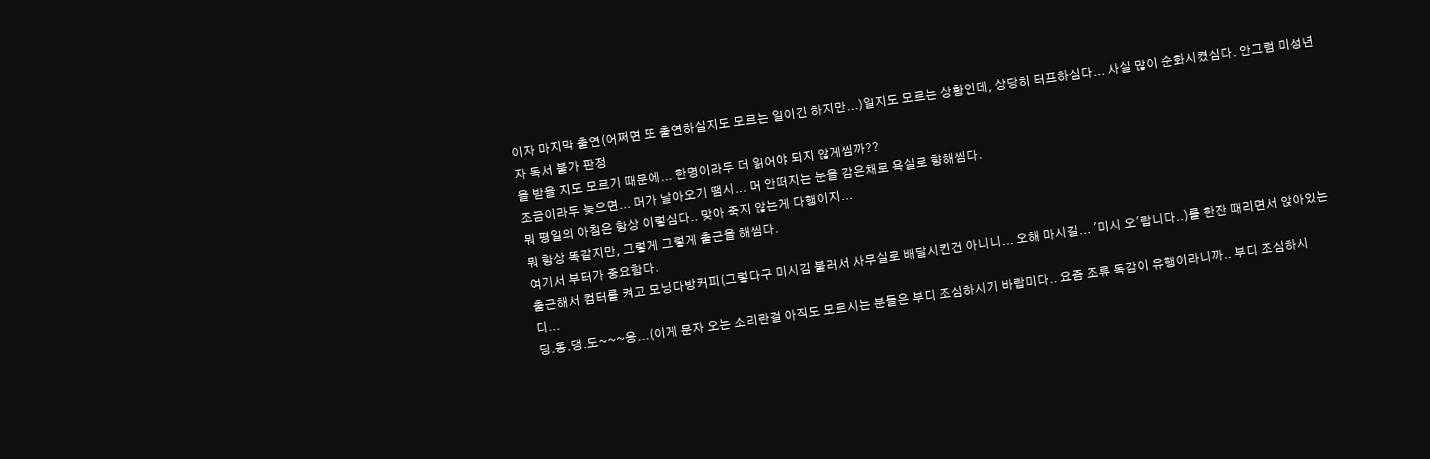이자 마지막 출연(어쩌면 또 출연하실지도 모르는 일이긴 하지만...)일지도 모르는 상황인데, 상당히 터프하심다... 사실 많이 순화시켰심다. 안그럼 미성년자 독서 불가 판정
을 받을 지도 모르기 때문에... 한명이라두 더 읽어야 되지 않게씸까??
조금이라두 늦으면... 머가 날아오기 땜시... 머 안떠지는 눈을 감은채로 욕실로 향해씸다.
뭐 평일의 아침은 항상 이렇심다.. 맞아 죽지 않는게 다행이지...
뭐 항상 똑같지만, 그렇게 그렇게 출근을 해씸다.
여기서 부터가 중요함다.
출근해서 컴터를 켜고 모닝다방커피(그렇다구 미시김 불러서 사무실로 배달시킨건 아니니... 오해 마시길... '미시 오'랍니다..)를 한잔 때리면서 앉아있는디...
딩.동.댕.도~~~옹...(이게 문자 오는 소리란걸 아직도 모르시는 분들은 부디 조심하시기 바랍미다.. 요즘 조류 독감이 유행이라니까.. 부디 조심하시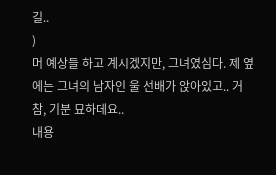길..
)
머 예상들 하고 계시겠지만, 그녀였심다. 제 옆에는 그녀의 남자인 울 선배가 앉아있고.. 거 참, 기분 묘하데요..
내용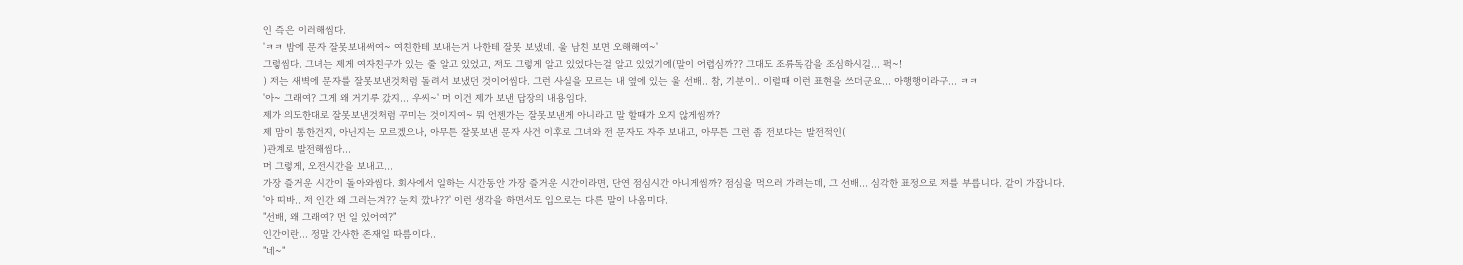인 즉은 이러해씸다.
'ㅋㅋ 밤에 문자 잘못보내써여~ 여친한테 보내는거 나한테 잘못 보냈네. 울 남친 보면 오해해여~'
그렇씸다. 그녀는 제게 여자친구가 있는 줄 알고 있었고, 저도 그렇게 알고 있었다는걸 알고 있었기에(말이 어렵심까?? 그대도 조류독감을 조심하시길... 퍽~!
) 저는 새벽에 문자를 잘못보낸것처럼 돌려서 보냈던 것이어씸다. 그런 사실을 모르는 내 옆에 있는 울 선배.. 참, 기분이.. 이럴때 이런 표현을 쓰더군요... 아행행이라구... ㅋㅋ
'아~ 그래여? 그게 왜 거기루 갔지... 우씨~' 머 이건 제가 보낸 답장의 내용임다.
제가 의도한대로 잘못보낸것처럼 꾸미는 것이지여~ 뭐 언젠가는 잘못보낸게 아니라고 말 할때가 오지 않게씸까?
제 맘이 통한건지, 아닌지는 모르겠으나, 아무튼 잘못보낸 문자 사건 이후로 그녀와 전 문자도 자주 보내고, 아무튼 그런 좀 전보다는 발전적인(
)관계로 발전해씸다...
머 그렇게, 오전시간을 보내고...
가장 즐거운 시간이 돌아와씸다. 회사에서 일하는 시간동안 가장 즐거운 시간이라면, 단연 점심시간 아니게씸까? 점심을 먹으러 가려는데, 그 선배... 심각한 표정으로 저를 부릅니다. 같이 가잡니다.
'아 띠바.. 저 인간 왜 그러는겨?? 눈치 깠나??' 이런 생각을 하면서도 입으로는 다른 말이 나옴미다.
"선배, 왜 그래여? 먼 일 있어여?"
인간이란... 정말 간사한 존재일 따름이다..
"네~"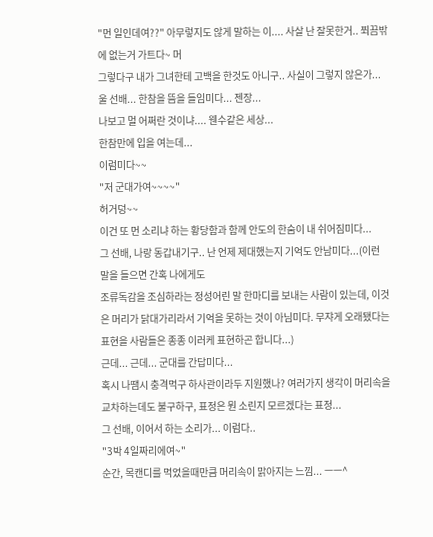"먼 일인데여??" 아무렇지도 않게 말하는 이.... 사살 난 잘못한거.. 쬐끔밖에 없는거 가트다~ 머
그렇다구 내가 그녀한테 고백을 한것도 아니구.. 사실이 그렇지 않은가...
울 선배... 한참을 뜸을 들임미다... 젠장...
나보고 멀 어쩌란 것이냐.... 웬수같은 세상...
한참만에 입을 여는데...
이럼미다~~
"저 군대가여~~~~"
허거덩~~
이건 또 먼 소리냐 하는 황당함과 함께 안도의 한숨이 내 쉬어짐미다...
그 선배, 나랑 동갑내기구.. 난 언제 제대했는지 기억도 안남미다...(이런 말을 들으면 간혹 나에게도
조류독감을 조심하라는 정성어린 말 한마디를 보내는 사람이 있는데, 이것은 머리가 닭대가리라서 기억을 못하는 것이 아님미다. 무쟈게 오래됐다는 표현을 사람들은 종종 이러케 표현하곤 합니다...)
근데... 근데... 군대를 간답미다...
혹시 나땜시 충격먹구 하사관이라두 지원했나? 여러가지 생각이 머리속을 교차하는데도 불구하구, 표정은 뭔 소린지 모르겠다는 표정...
그 선배, 이어서 하는 소리가... 이럼다..
"3박 4일짜리에여~"
순간, 목캔디를 먹었을때만큼 머리속이 맑아지는 느낌... ㅡㅡ^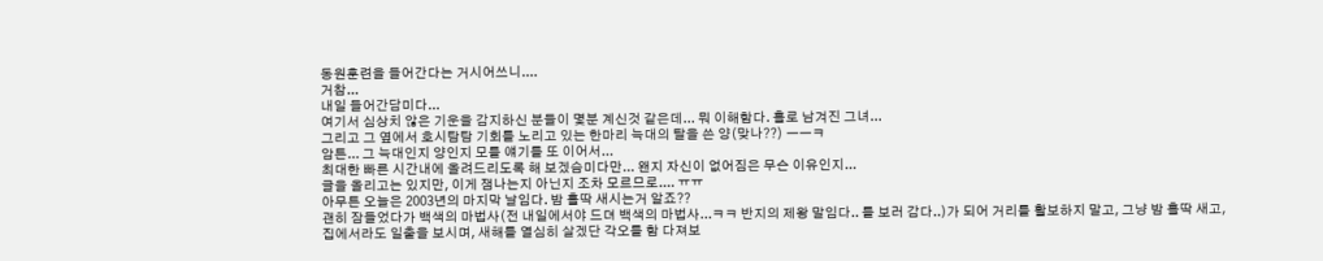동원훈련을 들어간다는 거시어쓰니....
거참...
내일 들어간담미다...
여기서 심상치 않은 기운을 감지하신 분들이 몇분 계신것 같은데... 뭐 이해함다. 홀로 남겨진 그녀...
그리고 그 옆에서 호시탐탐 기회를 노리고 있는 한마리 늑대의 탈을 쓴 양(맞나??) ㅡㅡㅋ
암튼... 그 늑대인지 양인지 모를 얘기를 또 이어서...
최대한 빠른 시간내에 올려드리도록 해 보겠슴미다만... 왠지 자신이 없어짐은 무슨 이유인지...
글을 올리고는 있지만, 이게 잼나는지 아닌지 조차 모르므로.... ㅠㅠ
아무튼 오늘은 2003년의 마지막 날임다. 밤 홀딱 새시는거 알죠??
괜히 잠들었다가 백색의 마법사(전 내일에서야 드뎌 백색의 마법사...ㅋㅋ 반지의 제왕 말임다.. 를 보러 감다..)가 되어 거리를 활보하지 말고, 그냥 밤 홀딱 새고, 집에서라도 일출을 보시며, 새해를 열심히 살겠단 각오를 함 다져보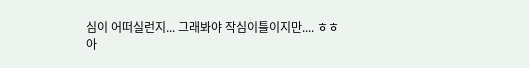심이 어떠실런지... 그래봐야 작심이틀이지만.... ㅎㅎ
아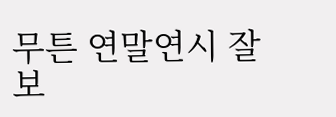무튼 연말연시 잘 보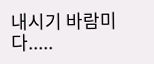내시기 바람미다.....